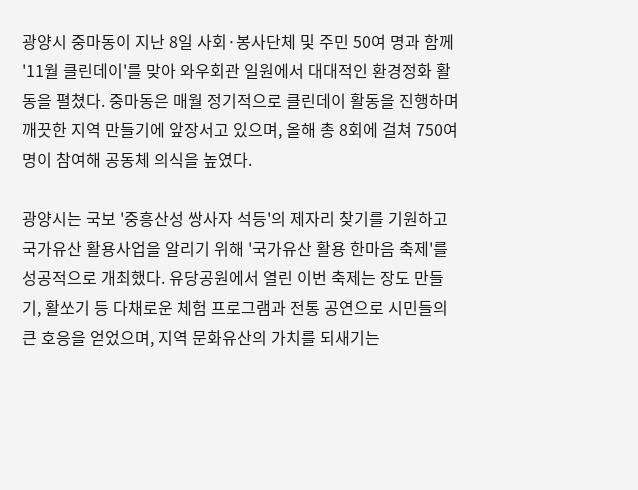광양시 중마동이 지난 8일 사회·봉사단체 및 주민 50여 명과 함께 '11월 클린데이'를 맞아 와우회관 일원에서 대대적인 환경정화 활동을 펼쳤다. 중마동은 매월 정기적으로 클린데이 활동을 진행하며 깨끗한 지역 만들기에 앞장서고 있으며, 올해 총 8회에 걸쳐 750여 명이 참여해 공동체 의식을 높였다.

광양시는 국보 '중흥산성 쌍사자 석등'의 제자리 찾기를 기원하고 국가유산 활용사업을 알리기 위해 '국가유산 활용 한마음 축제'를 성공적으로 개최했다. 유당공원에서 열린 이번 축제는 장도 만들기, 활쏘기 등 다채로운 체험 프로그램과 전통 공연으로 시민들의 큰 호응을 얻었으며, 지역 문화유산의 가치를 되새기는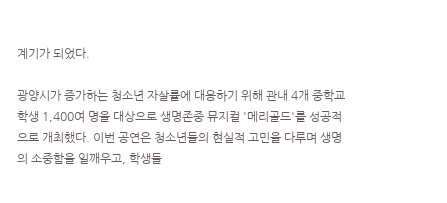계기가 되었다.

광양시가 증가하는 청소년 자살률에 대응하기 위해 관내 4개 중학교 학생 1,400여 명을 대상으로 생명존중 뮤지컬 '메리골드'를 성공적으로 개최했다. 이번 공연은 청소년들의 현실적 고민을 다루며 생명의 소중함을 일깨우고, 학생들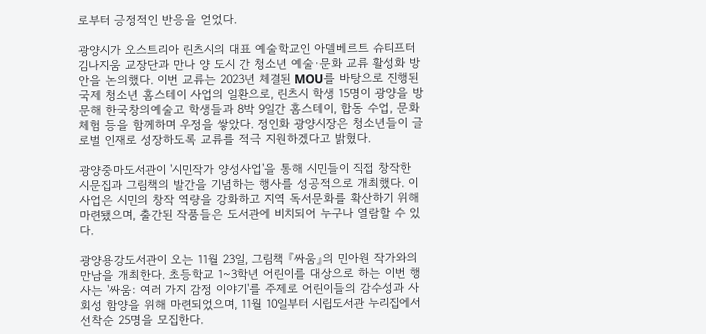로부터 긍정적인 반응을 얻었다.

광양시가 오스트리아 린츠시의 대표 예술학교인 아델베르트 슈티프터 김나지움 교장단과 만나 양 도시 간 청소년 예술·문화 교류 활성화 방안을 논의했다. 이번 교류는 2023년 체결된 MOU를 바탕으로 진행된 국제 청소년 홈스테이 사업의 일환으로, 린츠시 학생 15명이 광양을 방문해 한국창의예술고 학생들과 8박 9일간 홈스테이, 합동 수업, 문화 체험 등을 함께하며 우정을 쌓았다. 정인화 광양시장은 청소년들이 글로벌 인재로 성장하도록 교류를 적극 지원하겠다고 밝혔다.

광양중마도서관이 '시민작가 양성사업'을 통해 시민들이 직접 창작한 시문집과 그림책의 발간을 기념하는 행사를 성공적으로 개최했다. 이 사업은 시민의 창작 역량을 강화하고 지역 독서문화를 확산하기 위해 마련됐으며, 출간된 작품들은 도서관에 비치되어 누구나 열람할 수 있다.

광양용강도서관이 오는 11월 23일, 그림책 『싸움』의 민아원 작가와의 만남을 개최한다. 초등학교 1~3학년 어린이를 대상으로 하는 이번 행사는 '싸움: 여러 가지 감정 이야기'를 주제로 어린이들의 감수성과 사회성 함양을 위해 마련되었으며, 11월 10일부터 시립도서관 누리집에서 선착순 25명을 모집한다.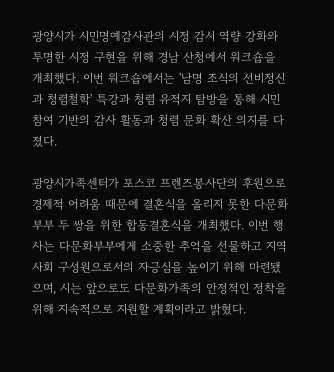광양시가 시민명예감사관의 시정 감시 역량 강화와 투명한 시정 구현을 위해 경남 산청에서 워크숍을 개최했다. 이번 워크숍에서는 '남명 조식의 선비정신과 청렴철학' 특강과 청렴 유적지 탐방을 통해 시민 참여 기반의 감사 활동과 청렴 문화 확산 의지를 다졌다.

광양시가족센터가 포스코 프렌즈봉사단의 후원으로 경제적 어려움 때문에 결혼식을 올리지 못한 다문화부부 두 쌍을 위한 합동결혼식을 개최했다. 이번 행사는 다문화부부에게 소중한 추억을 선물하고 지역사회 구성원으로서의 자긍심을 높이기 위해 마련됐으며, 시는 앞으로도 다문화가족의 안정적인 정착을 위해 지속적으로 지원할 계획이라고 밝혔다.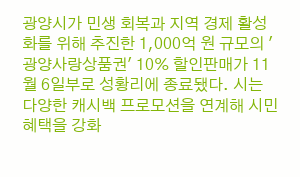광양시가 민생 회복과 지역 경제 활성화를 위해 추진한 1,000억 원 규모의 '광양사랑상품권' 10% 할인판매가 11월 6일부로 성황리에 종료됐다. 시는 다양한 캐시백 프로모션을 연계해 시민 혜택을 강화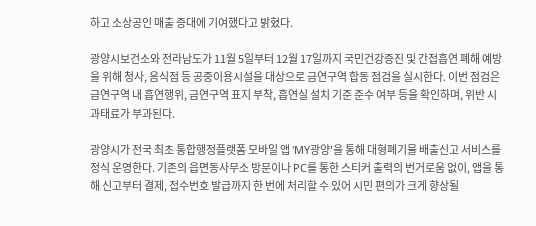하고 소상공인 매출 증대에 기여했다고 밝혔다.

광양시보건소와 전라남도가 11월 5일부터 12월 17일까지 국민건강증진 및 간접흡연 폐해 예방을 위해 청사, 음식점 등 공중이용시설을 대상으로 금연구역 합동 점검을 실시한다. 이번 점검은 금연구역 내 흡연행위, 금연구역 표지 부착, 흡연실 설치 기준 준수 여부 등을 확인하며, 위반 시 과태료가 부과된다.

광양시가 전국 최초 통합행정플랫폼 모바일 앱 'MY광양'을 통해 대형폐기물 배출신고 서비스를 정식 운영한다. 기존의 읍면동사무소 방문이나 PC를 통한 스티커 출력의 번거로움 없이, 앱을 통해 신고부터 결제, 접수번호 발급까지 한 번에 처리할 수 있어 시민 편의가 크게 향상될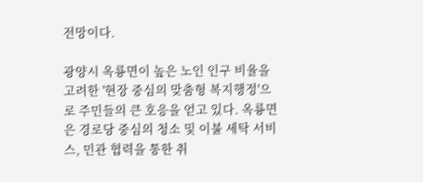전망이다.

광양시 옥룡면이 높은 노인 인구 비율을 고려한 '현장 중심의 맞춤형 복지행정'으로 주민들의 큰 호응을 얻고 있다. 옥룡면은 경로당 중심의 청소 및 이불 세탁 서비스, 민관 협력을 통한 취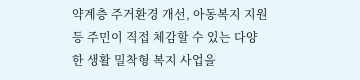약계층 주거환경 개선, 아동복지 지원 등 주민이 직접 체감할 수 있는 다양한 생활 밀착형 복지 사업을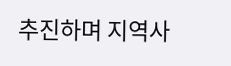추진하며 지역사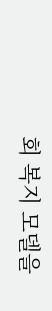회 복지 모델을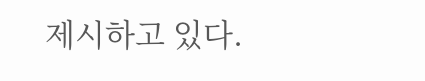제시하고 있다.